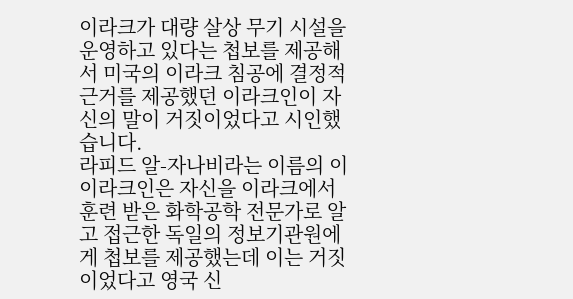이라크가 대량 살상 무기 시설을 운영하고 있다는 첩보를 제공해서 미국의 이라크 침공에 결정적 근거를 제공했던 이라크인이 자신의 말이 거짓이었다고 시인했습니다.
라피드 알-자나비라는 이름의 이 이라크인은 자신을 이라크에서 훈련 받은 화학공학 전문가로 알고 접근한 독일의 정보기관원에게 첩보를 제공했는데 이는 거짓이었다고 영국 신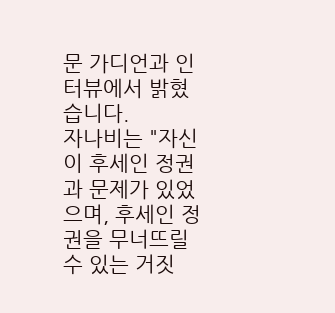문 가디언과 인터뷰에서 밝혔습니다.
자나비는 "자신이 후세인 정권과 문제가 있었으며, 후세인 정권을 무너뜨릴 수 있는 거짓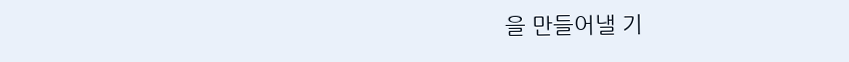을 만들어낼 기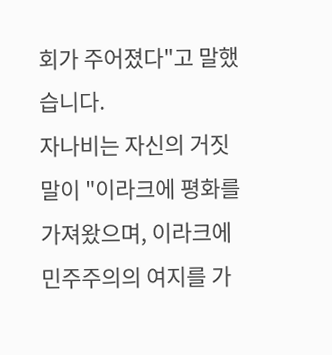회가 주어졌다"고 말했습니다.
자나비는 자신의 거짓말이 "이라크에 평화를 가져왔으며, 이라크에 민주주의의 여지를 가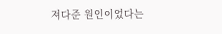져다준 원인이었다는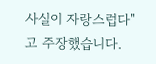사실이 자랑스럽다"고 주장했습니다.